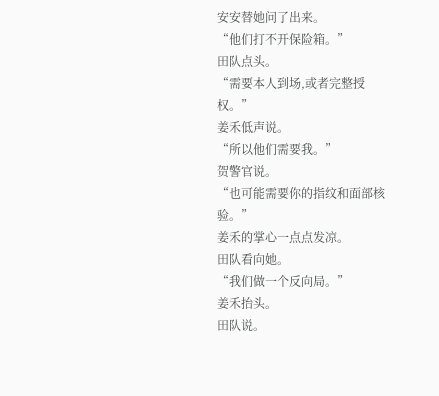安安替她问了出来。
“他们打不开保险箱。”
田队点头。
“需要本人到场,或者完整授权。”
姜禾低声说。
“所以他们需要我。”
贺警官说。
“也可能需要你的指纹和面部核验。”
姜禾的掌心一点点发凉。
田队看向她。
“我们做一个反向局。”
姜禾抬头。
田队说。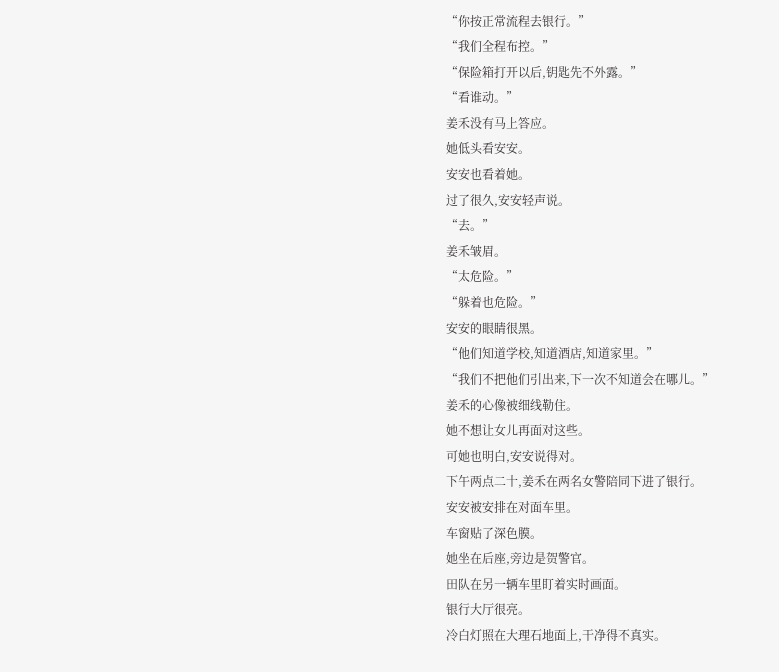“你按正常流程去银行。”
“我们全程布控。”
“保险箱打开以后,钥匙先不外露。”
“看谁动。”
姜禾没有马上答应。
她低头看安安。
安安也看着她。
过了很久,安安轻声说。
“去。”
姜禾皱眉。
“太危险。”
“躲着也危险。”
安安的眼睛很黑。
“他们知道学校,知道酒店,知道家里。”
“我们不把他们引出来,下一次不知道会在哪儿。”
姜禾的心像被细线勒住。
她不想让女儿再面对这些。
可她也明白,安安说得对。
下午两点二十,姜禾在两名女警陪同下进了银行。
安安被安排在对面车里。
车窗贴了深色膜。
她坐在后座,旁边是贺警官。
田队在另一辆车里盯着实时画面。
银行大厅很亮。
冷白灯照在大理石地面上,干净得不真实。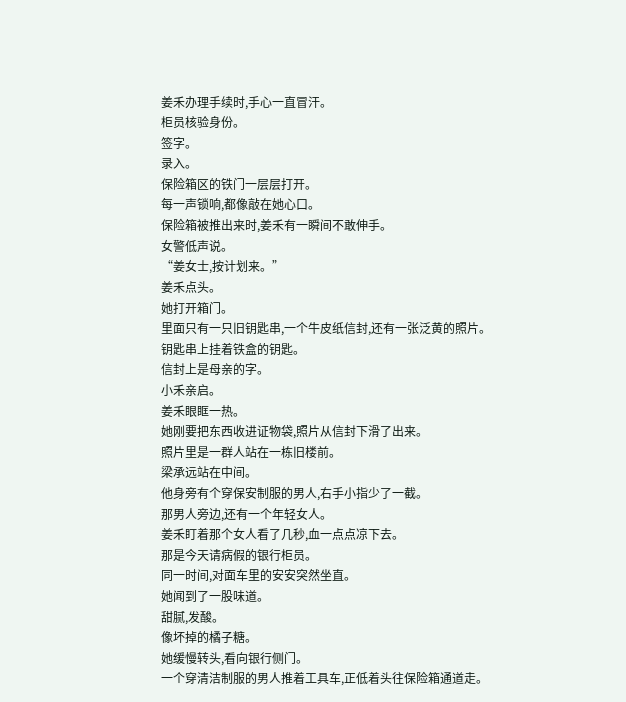姜禾办理手续时,手心一直冒汗。
柜员核验身份。
签字。
录入。
保险箱区的铁门一层层打开。
每一声锁响,都像敲在她心口。
保险箱被推出来时,姜禾有一瞬间不敢伸手。
女警低声说。
“姜女士,按计划来。”
姜禾点头。
她打开箱门。
里面只有一只旧钥匙串,一个牛皮纸信封,还有一张泛黄的照片。
钥匙串上挂着铁盒的钥匙。
信封上是母亲的字。
小禾亲启。
姜禾眼眶一热。
她刚要把东西收进证物袋,照片从信封下滑了出来。
照片里是一群人站在一栋旧楼前。
梁承远站在中间。
他身旁有个穿保安制服的男人,右手小指少了一截。
那男人旁边,还有一个年轻女人。
姜禾盯着那个女人看了几秒,血一点点凉下去。
那是今天请病假的银行柜员。
同一时间,对面车里的安安突然坐直。
她闻到了一股味道。
甜腻,发酸。
像坏掉的橘子糖。
她缓慢转头,看向银行侧门。
一个穿清洁制服的男人推着工具车,正低着头往保险箱通道走。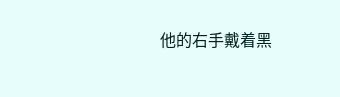他的右手戴着黑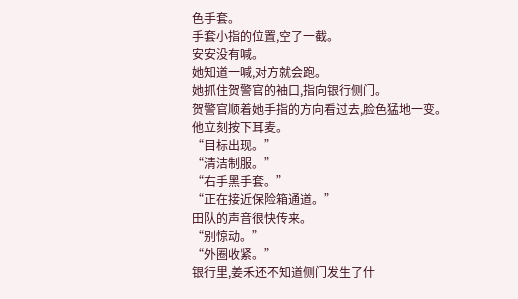色手套。
手套小指的位置,空了一截。
安安没有喊。
她知道一喊,对方就会跑。
她抓住贺警官的袖口,指向银行侧门。
贺警官顺着她手指的方向看过去,脸色猛地一变。
他立刻按下耳麦。
“目标出现。”
“清洁制服。”
“右手黑手套。”
“正在接近保险箱通道。”
田队的声音很快传来。
“别惊动。”
“外圈收紧。”
银行里,姜禾还不知道侧门发生了什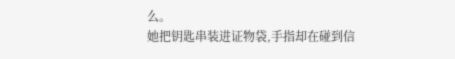么。
她把钥匙串装进证物袋,手指却在碰到信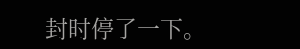封时停了一下。